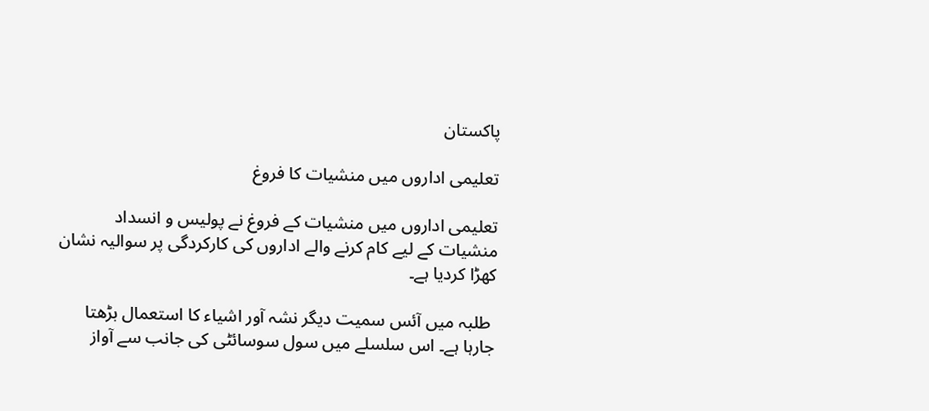پاکستان

تعلیمی اداروں میں منشیات کا فروغ

تعلیمی اداروں میں منشیات کے فروغ نے پولیس و انسداد منشیات کے لیے کام کرنے والے اداروں کی کارکردگی پر سوالیہ نشان کھڑا کردیا ہے۔

 طلبہ میں آئس سمیت دیگر نشہ آور اشیاء کا استعمال بڑھتا جارہا ہے۔ اس سلسلے میں سول سوسائٹی کی جانب سے آواز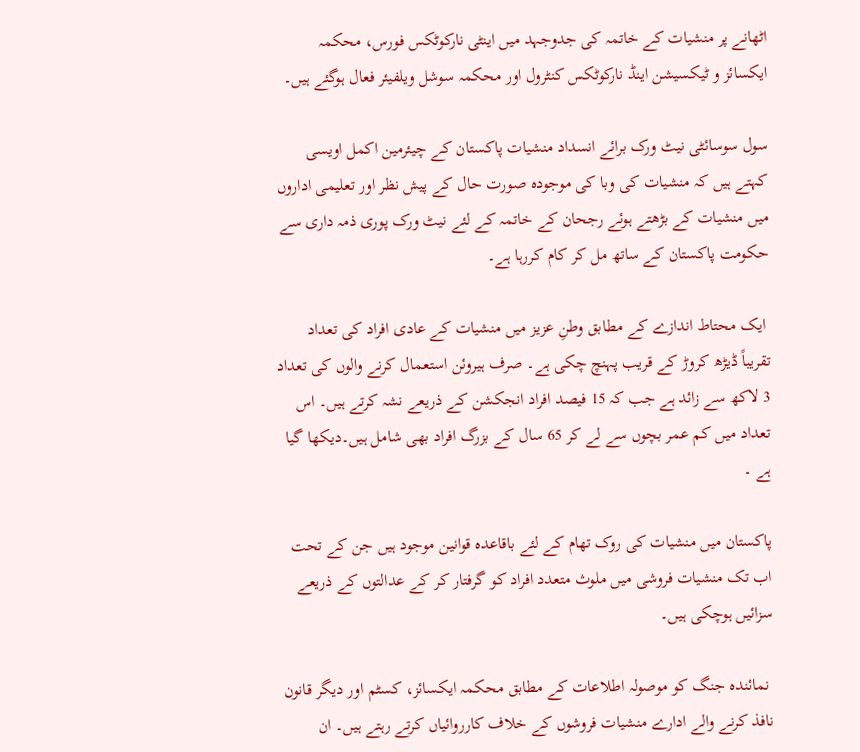اٹھانے پر منشیات کے خاتمہ کی جدوجہد میں اینٹی نارکوٹکس فورس، محکمہ ایکسائز و ٹیکسیشن اینڈ نارکوٹکس کنٹرول اور محکمہ سوشل ویلفیئر فعال ہوگئے ہیں۔

سول سوسائٹی نیٹ ورک برائے انسداد منشیات پاکستان کے چیئرمین اکمل اویسی کہتے ہیں کہ منشیات کی وبا کی موجودہ صورت حال کے پیش نظر اور تعلیمی اداروں میں منشیات کے بڑھتے ہوئے رجحان کے خاتمہ کے لئے نیٹ ورک پوری ذمہ داری سے حکومت پاکستان کے ساتھ مل کر کام کررہا ہے۔

 ایک محتاط اندازے کے مطابق وطنِ عزیز میں منشیات کے عادی افراد کی تعداد تقریباً ڈیڑھ کروڑ کے قریب پہنچ چکی ہے۔ صرف ہیروئن استعمال کرنے والوں کی تعداد 3 لاکھ سے زائد ہے جب کہ 15 فیصد افراد انجکشن کے ذریعے نشہ کرتے ہیں۔ اس تعداد میں کم عمر بچوں سے لے کر 65 سال کے بزرگ افراد بھی شامل ہیں۔دیکھا گیا ہے ۔

پاکستان میں منشیات کی روک تھام کے لئے باقاعدہ قوانین موجود ہیں جن کے تحت اب تک منشیات فروشی میں ملوث متعدد افراد کو گرفتار کر کے عدالتوں کے ذریعے سزائیں ہوچکی ہیں۔

 نمائندہ جنگ کو موصولہ اطلاعات کے مطابق محکمہ ایکسائز، کسٹم اور دیگر قانون نافذ کرنے والے ادارے منشیات فروشوں کے خلاف کارروائیاں کرتے رہتے ہیں۔ ان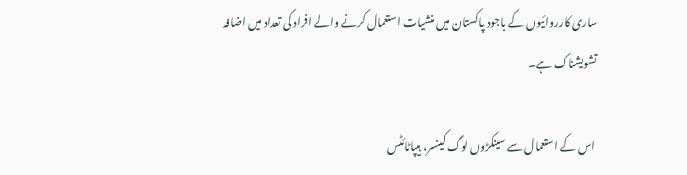ساری کارروائیوں کے باجود پاکستان میں منشیات استعمال کرنے والے افراد کی تعداد میں اضافہ تشویشناک ہے۔

 اس کے استعمال سے سینکڑوں لوگ کینسر، ہیپاٹائٹس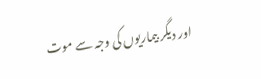اور دیگر بیماریوں کی وجہ سے موت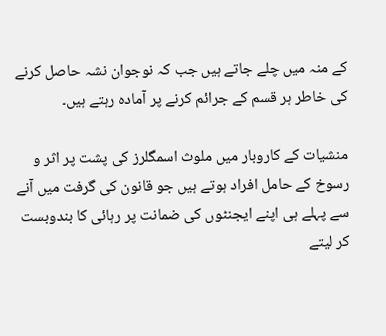کے منہ میں چلے جاتے ہیں جب کہ نوجوان نشہ حاصل کرنے کی خاطر ہر قسم کے جرائم کرنے پر آمادہ رہتے ہیں۔

منشیات کے کاروبار میں ملوث اسمگلرز کی پشت پر اثر و رسوخ کے حامل افراد ہوتے ہیں جو قانون کی گرفت میں آنے سے پہلے ہی اپنے ایجنٹوں کی ضمانت پر رہائی کا بندوبست کر لیتے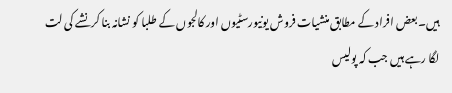ہیں۔بعض افراد کے مطابق منشیات فروش یونیورسٹیوں اور کالجوں کے طلبا کو نشانہ بنا کر نشے کی لت لگا رہے ہیں جب کہ پولیس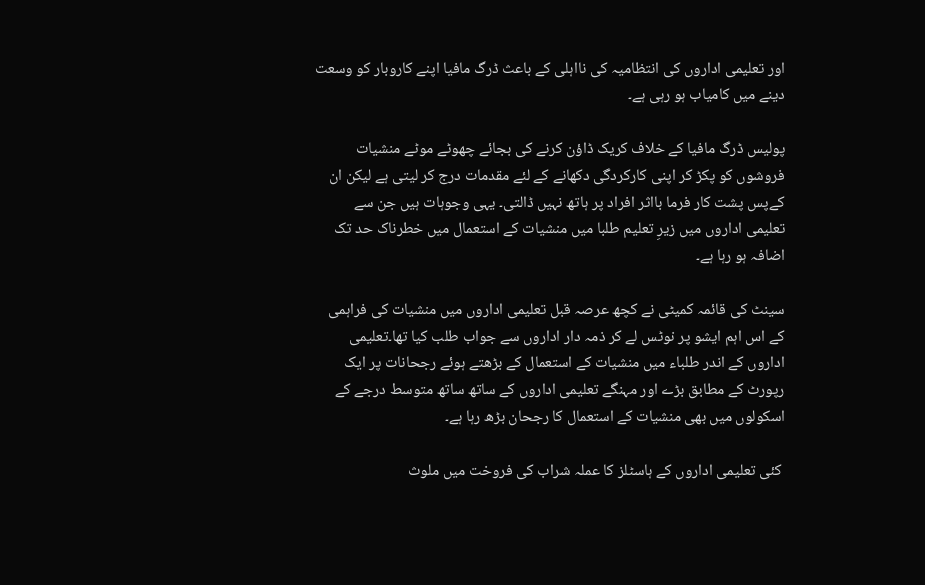اور تعلیمی اداروں کی انتظامیہ کی نااہلی کے باعث ڈرگ مافیا اپنے کاروبار کو وسعت دینے میں کامیاب ہو رہی ہے۔

پولیس ڈرگ مافیا کے خلاف کریک ڈاؤن کرنے کی بجائے چھوٹے موٹے منشیات فروشوں کو پکڑ کر اپنی کارکردگی دکھانے کے لئے مقدمات درج کر لیتی ہے لیکن ان کےپس پشت کار فرما بااثر افراد پر ہاتھ نہیں ڈالتی۔ یہی وجوہات ہیں جن سے تعلیمی اداروں میں زیرِ تعلیم طلبا میں منشیات کے استعمال میں خطرناک حد تک اضافہ ہو رہا ہے۔

سینٹ کی قائمہ کمیٹی نے کچھ عرصہ قبل تعلیمی اداروں میں منشیات کی فراہمی کے اس اہم ایشو پر نوٹس لے کر ذمہ دار اداروں سے جواب طلب کیا تھا۔تعلیمی اداروں کے اندر طلباء میں منشیات کے استعمال کے بڑھتے ہوئے رجحانات پر ایک رپورٹ کے مطابق بڑے اور مہنگے تعلیمی اداروں کے ساتھ ساتھ متوسط درجے کے اسکولوں میں بھی منشیات کے استعمال کا رجحان بڑھ رہا ہے۔

 کئی تعلیمی اداروں کے ہاسٹلز کا عملہ شراب کی فروخت میں ملوث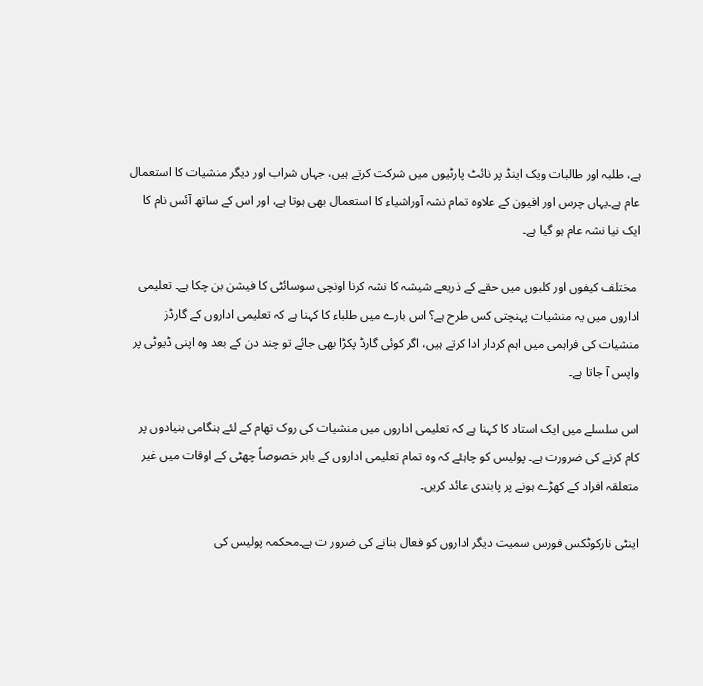ہے، طلبہ اور طالبات ویک اینڈ پر نائٹ پارٹیوں میں شرکت کرتے ہیں، جہاں شراب اور دیگر منشیات کا استعمال عام ہے۔یہاں چرس اور افیون کے علاوہ تمام نشہ آوراشیاء کا استعمال بھی ہوتا ہے، اور اس کے ساتھ آئس نام کا ایک نیا نشہ عام ہو گیا ہے۔

 مختلف کیفوں اور کلبوں میں حقے کے ذریعے شیشہ کا نشہ کرنا اونچی سوسائٹی کا فیشن بن چکا ہے۔ تعلیمی اداروں میں یہ منشیات پہنچتی کس طرح ہے؟ اس بارے میں طلباء کا کہنا ہے کہ تعلیمی اداروں کے گارڈز منشیات کی فراہمی میں اہم کردار ادا کرتے ہیں، اگر کوئی گارڈ پکڑا بھی جائے تو چند دن کے بعد وہ اپنی ڈیوٹی پر واپس آ جاتا ہے۔

اس سلسلے میں ایک استاد کا کہنا ہے کہ تعلیمی اداروں میں منشیات کی روک تھام کے لئے ہنگامی بنیادوں پر کام کرنے کی ضرورت ہے۔ پولیس کو چاہئے کہ وہ تمام تعلیمی اداروں کے باہر خصوصاً چھٹی کے اوقات میں غیر متعلقہ افراد کے کھڑے ہونے پر پابندی عائد کریں۔

اینٹی نارکوٹکس فورس سمیت دیگر اداروں کو فعال بنانے کی ضرور ت ہے۔محکمہ پولیس کی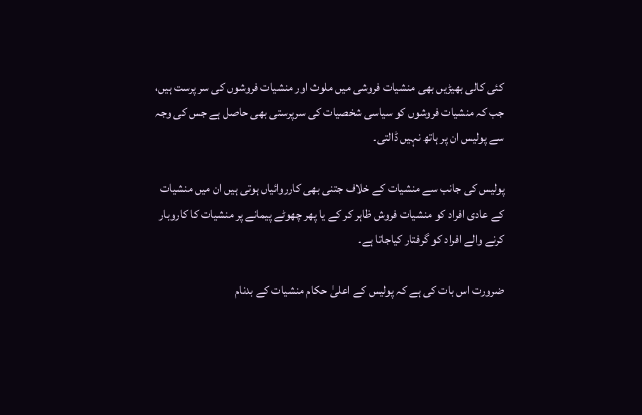کئی کالی بھیڑیں بھی منشیات فروشی میں ملوث اور منشیات فروشوں کی سر پرست ہیں، جب کہ منشیات فروشوں کو سیاسی شخصیات کی سرپرستی بھی حاصل ہے جس کی وجہ سے پولیس ان پر ہاتھ نہیں ڈالتی۔

پولیس کی جانب سے منشیات کے خلاف جتنی بھی کارروائیاں ہوتی ہیں ان میں منشیات کے عادی افراد کو منشیات فروش ظاہر کر کے یا پھر چھوٹے پیمانے پر منشیات کا کاروبار کرنے والے افراد کو گرفتار کیاجاتا ہے۔

ضرورت اس بات کی ہے کہ پولیس کے اعلیٰ حکام منشیات کے بدنام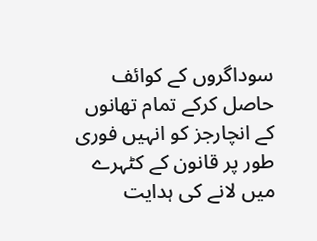سوداگروں کے کوائف حاصل کرکے تمام تھانوں کے انچارجز کو انہیں فوری طور پر قانون کے کٹہرے میں لانے کی ہدایت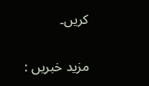کریں۔

مزید خبریں :